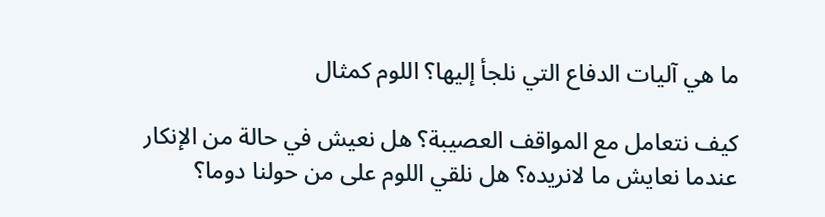ما هي آليات الدفاع التي نلجأ إليها؟ اللوم كمثال

كيف نتعامل مع المواقف العصيبة؟ هل نعيش في حالة من الإنكار عندما نعايش ما لانريده؟ هل نلقي اللوم على من حولنا دوما؟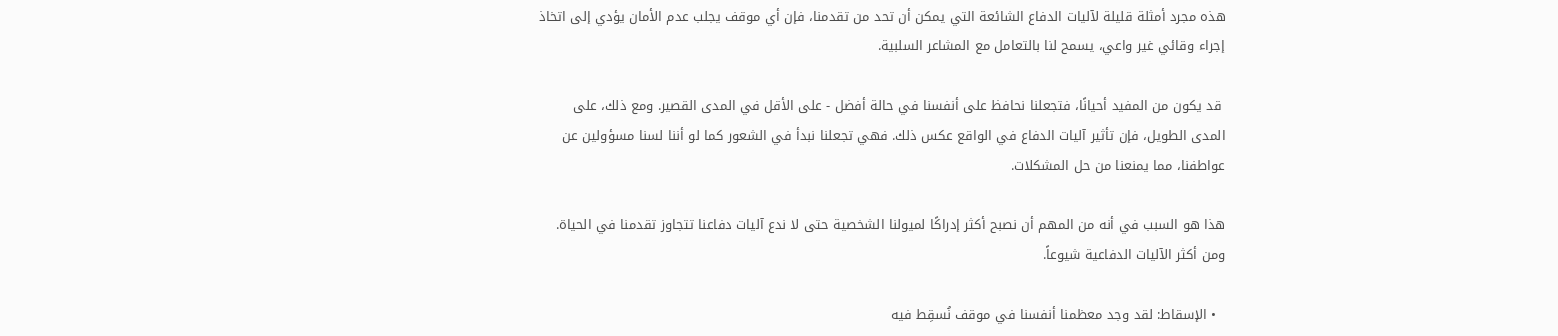هذه مجرد أمثلة قليلة لآليات الدفاع الشائعة التي يمكن أن تحد من تقدمنا، فإن أي موقف يجلب عدم الأمان يؤدي إلى اتخاذ إجراء وقائي غير واعي، يسمح لنا بالتعامل مع المشاعر السلبية.

 قد يكون من المفيد أحيانًا، فتجعلنا نحافظ على أنفسنا في حالة أفضل - على الأقل في المدى القصير. ومع ذلك، على المدى الطويل، فإن تأثير آليات الدفاع في الواقع عكس ذلك. فهي تجعلنا نبدأ في الشعور كما لو أننا لسنا مسؤولين عن عواطفنا، مما يمنعنا من حل المشكلات.

هذا هو السبب في أنه من المهم أن نصبح أكثر إدراكًا لميولنا الشخصية حتى لا ندع آليات دفاعنا تتجاوز تقدمنا في الحياة. ومن أكثر الآليات الدفاعية شيوعاً.

  • الإسقاط: لقد وجد معظمنا أنفسنا في موقف نُسقِط فيه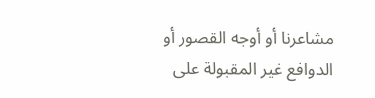مشاعرنا أو أوجه القصور أو الدوافع غير المقبولة على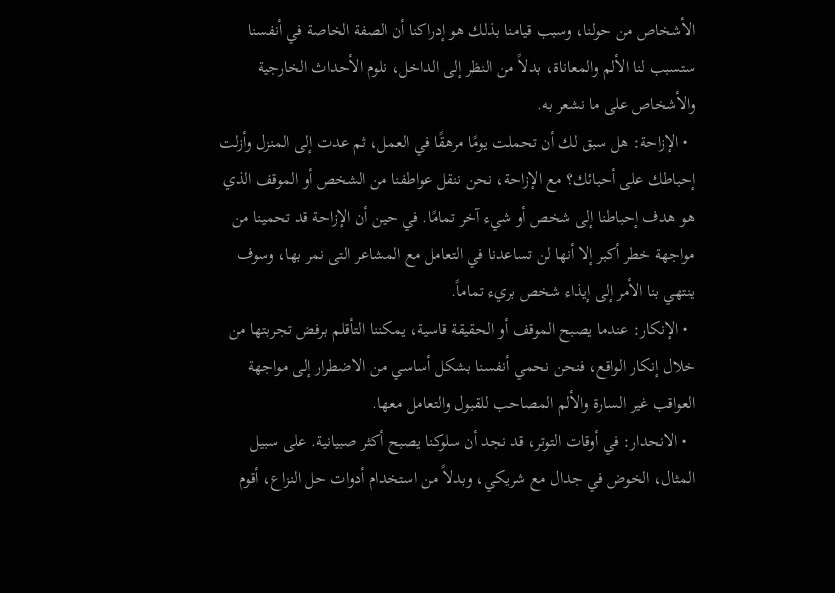الأشخاص من حولنا، وسبب قيامنا بذلك هو إدراكنا أن الصفة الخاصة في أنفسنا ستسبب لنا الألم والمعاناة، بدلاً من النظر إلى الداخل، نلوم الأحداث الخارجية والأشخاص على ما نشعر به.
  • الإزاحة: ه‍ل سبق لك أن تحملت يومًا مرهقًا في العمل، ثم عدت إلى المنزل وأزلت إحباطك على أحبائك؟ مع الإزاحة، نحن ننقل عواطفنا من الشخص أو الموقف الذي هو هدف إحباطنا إلى شخص أو شيء آخر تمامًا. في حين أن الإزاحة قد تحمينا من مواجهة خطر أكبر إلا أنها لن تساعدنا في التعامل مع المشاعر التى نمر بها، وسوف ينتهي بنا الأمر إلى إيذاء شخص بريء تماماً.
  • الإنكار: عندما يصبح الموقف أو الحقيقة قاسية، يمكننا التأقلم برفض تجربتها من خلال إنكار الواقع، فنحن نحمي أنفسنا بشكل أساسي من الاضطرار إلى مواجهة العواقب غير السارة والألم المصاحب للقبول والتعامل معها.
  • الانحدار: في أوقات التوتر، قد نجد أن سلوكنا يصبح أكثر صبيانية. على سبيل المثال، الخوض في جدال مع شريكي، وبدلاً من استخدام أدوات حل النزاع، أقوم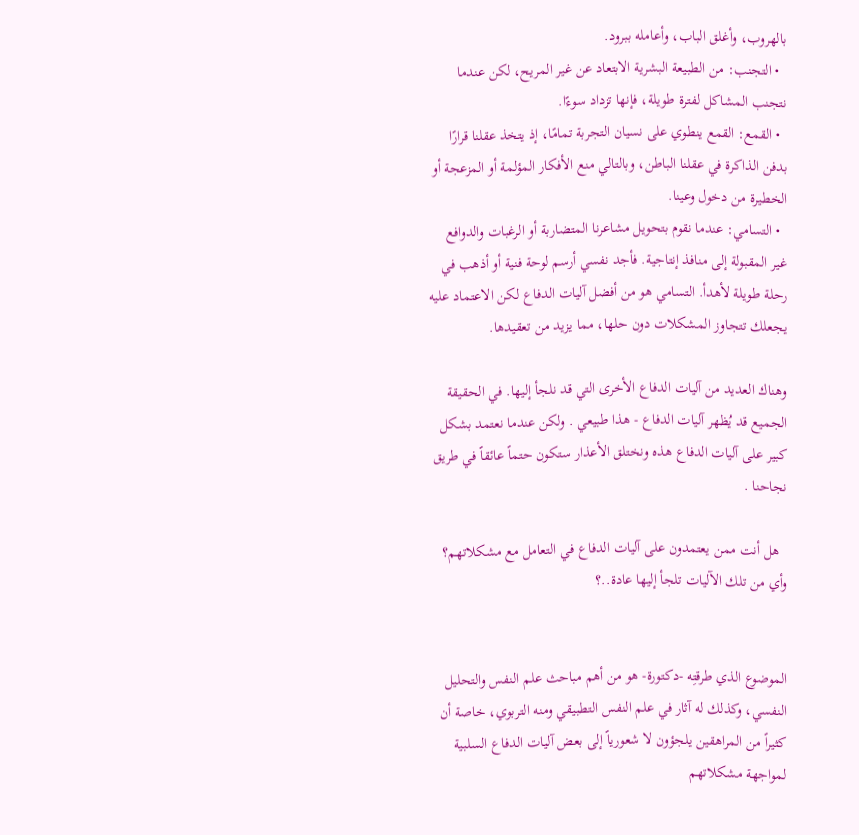بالهروب، وأغلق الباب، وأعامله ببرود.
  • التجنب: من الطبيعة البشرية الابتعاد عن غير المريح، لكن عندما نتجنب المشاكل لفترة طويلة، فإنها تزداد سوءًا.
  • القمع: القمع ينطوي على نسيان التجربة تمامًا، إذ يتخذ عقلنا قرارًا بدفن الذاكرة في عقلنا الباطن، وبالتالي منع الأفكار المؤلمة أو المزعجة أو الخطيرة من دخول وعينا.
  • التسامي: عندما نقوم بتحويل مشاعرنا المتضاربة أو الرغبات والدوافع غير المقبولة إلى منافذ إنتاجية. فأجد نفسي أرسم لوحة فنية أو أذهب في رحلة طويلة لأهدأ. التسامي هو من أفضل آليات الدفاع لكن الاعتماد عليه يجعلك تتجاوز المشكلات دون حلها، مما يزيد من تعقيدها.

وهناك العديد من آليات الدفاع الأخرى التي قد نلجأ إليها. في الحقيقة الجميع قد يُظهر آليات الدفاع - هذا طبيعي . ولكن عندما نعتمد بشكل كبير على آليات الدفاع هذه ونختلق الأعذار ستكون حتماً عائقاً في طريق نجاحنا .

  هل أنت ممن يعتمدون على آليات الدفاع في التعامل مع مشكلاتهم؟ وأي من تلك الآليات تلجأ إليها عادة..؟


الموضوع الذي طرقتِه -دكتورة- هو من أهم مباحث علم النفس والتحليل النفسي، وكذلك له آثار في علم النفس التطبيقي ومنه التربوي، خاصة أن كثيراً من المراهقين يلجؤون لا شعورياً إلى بعض آليات الدفاع السلبية لمواجهة مشكلاتهم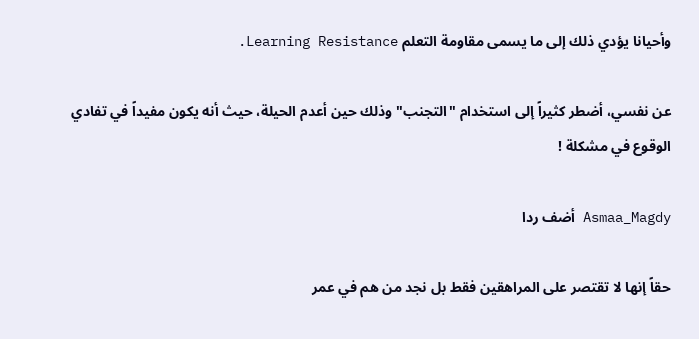وأحيانا يؤدي ذلك إلى ما يسمى مقاومة التعلم Learning Resistance.

عن نفسي، أضطر كثيراً إلى استخدام "التجنب" وذلك حين أعدم الحيلة، حيث أنه يكون مفيداً في تفادي الوقوع في مشكلة !

Asmaa_Magdy أضف ردا

حقاً إنها لا تقتصر على المراهقين فقط بل نجد من هم في عمر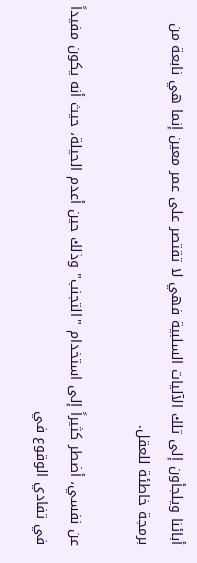أبائنا ويلجأون إلى تلك الآليات السلبية فهي لا تقتصر على عمر معين إنما هي نابعة من برمجة خاطئة للعقل.

عن نفسي، أضطر كثيراً إلى استخدام "التجنب" وذلك حين أعدم الحيلة، حيث أنه يكون مفيداً في تفادي الوقوع في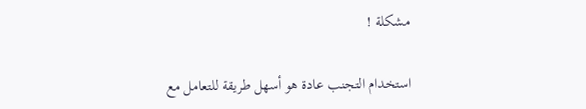مشكلة !

استخدام التجنب عادة هو أسهل طريقة للتعامل مع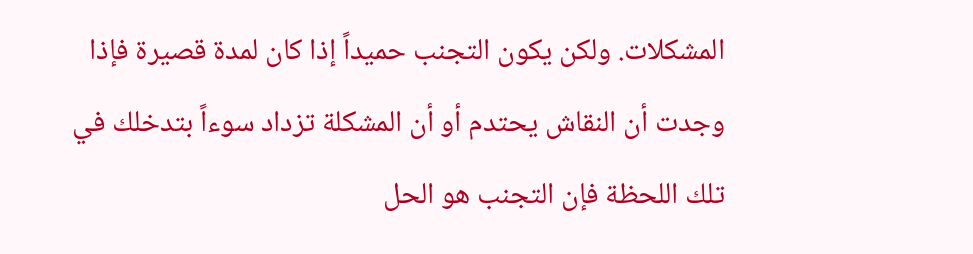المشكلات. ولكن يكون التجنب حميداً إذا كان لمدة قصيرة فإذا وجدت أن النقاش يحتدم أو أن المشكلة تزداد سوءاً بتدخلك في تلك اللحظة فإن التجنب هو الحل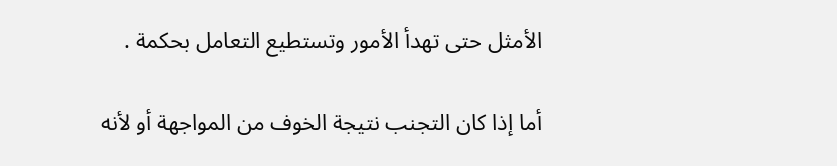الأمثل حتى تهدأ الأمور وتستطيع التعامل بحكمة .

أما إذا كان التجنب نتيجة الخوف من المواجهة أو لأنه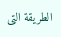الطريقة التى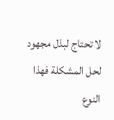لا تحتاج لبذل مجهود لحل المشكلة فهذا النوع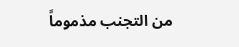من التجنب مذموماً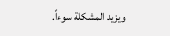ويزيد المشكلة سوءاً.